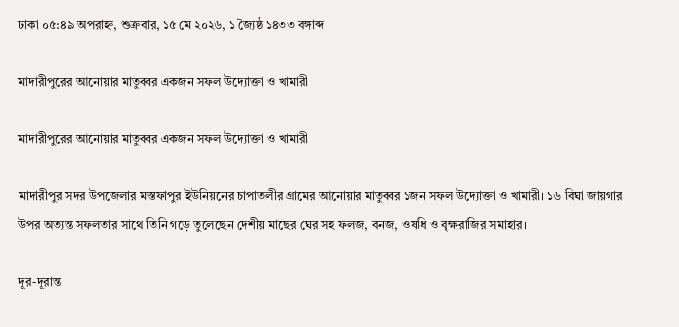ঢাকা ০৫:৪৯ অপরাহ্ন, শুক্রবার, ১৫ মে ২০২৬, ১ জ্যৈষ্ঠ ১৪৩৩ বঙ্গাব্দ

মাদারীপুরের আনোয়ার মাতুব্বর একজন সফল উদ্যোক্তা ও খামারী

মাদারীপুরের আনোয়ার মাতুব্বর একজন সফল উদ্যোক্তা ও খামারী

মাদারীপুর সদর উপজেলার মস্তফাপুর ইউনিয়নের চাপাতলীর গ্রামের আনোয়ার মাতুব্বর ১জন সফল উদ্যোক্তা ও খামারী। ১৬ বিঘা জায়গার উপর অত্যন্ত সফলতার সাথে তিনি গড়ে তুলেছেন দেশীয় মাছের ঘের সহ ফলজ, বনজ, ওষধি ও বৃক্ষরাজির সমাহার।

দূর-দূরান্ত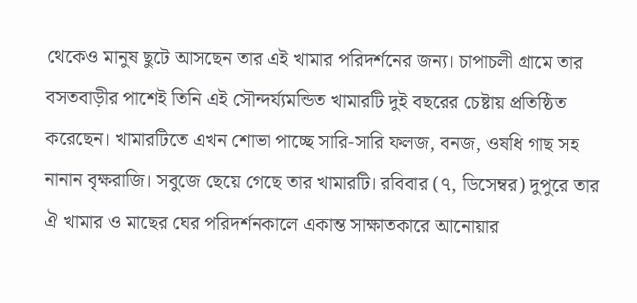থেকেও মানুষ ছুটে আসছেন তার এই খামার পরিদর্শনের জন্য। চাপাচলী গ্রামে তার বসতবাড়ীর পাশেই তিনি এই সৌন্দর্য্যমন্ডিত খামারটি দুই বছরের চেষ্টায় প্রতিষ্ঠিত করেছেন। খামারটিতে এখন শোভা পাচ্ছে সারি-সারি ফলজ, বনজ, ওষধি গাছ সহ নানান বৃক্ষরাজি। সবুজে ছেয়ে গেছে তার খামারটি। রবিবার (৭, ডিসেম্বর) দুপুরে তার ঐ খামার ও মাছের ঘের পরিদর্শনকালে একান্ত সাক্ষাতকারে আনোয়ার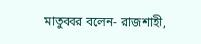মাতুব্বর বলেন- রাজশাহী,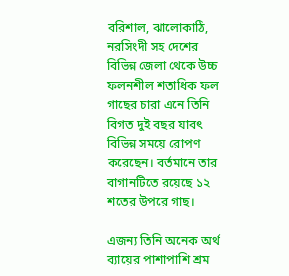বরিশাল, ঝালোকাঠি, নরসিংদী সহ দেশের বিভিন্ন জেলা থেকে উচ্চ ফলনশীল শতাধিক ফল গাছের চারা এনে তিনি বিগত দুই বছর যাবৎ বিভিন্ন সময়ে রোপণ করেছেন। বর্তমানে তার বাগানটিতে রয়েছে ১২ শতের উপরে গাছ।

এজন্য তিনি অনেক অর্থ ব্যায়ের পাশাপাশি শ্রম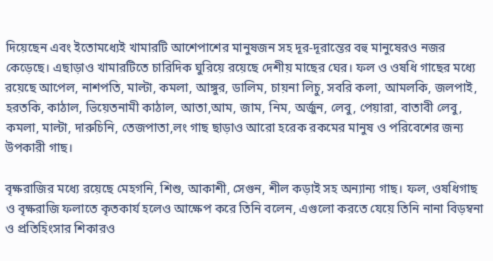দিয়েছেন এবং ইতোমধ্যেই খামারটি আশেপাশের মানুষজন সহ দূর-দূরান্তের বহু মানুষেরও নজর কেড়েছে। এছাড়াও খামারটিতে চারিদিক ঘুরিয়ে রয়েছে দেশীয় মাছের ঘের। ফল ও ওষধি গাছের মধ্যে রয়েছে আপেল, নাশপতি, মাল্টা, কমলা, আঙ্গুর, ডালিম, চায়না লিচু, সবরি কলা, আমলকি, জলপাই, হরতকি, কাঠাল, ভিয়েতনামী কাঠাল, আতা,আম, জাম, নিম, অর্জুন, লেবু, পেয়ারা, বাতাবী লেবু, কমলা, মাল্টা, দারুচিনি, তেজপাতা,লং গাছ ছাড়াও আরো হরেক রকমের মানুষ ও পরিবেশের জন্য উপকারী গাছ।

বৃক্ষরাজির মধ্যে রয়েছে মেহগনি, শিশু, আকাশী, সেগুন, শীল কড়াই সহ অন্যান্য গাছ। ফল, ওষধিগাছ ও বৃক্ষরাজি ফলাতে কৃতকার্য হলেও আক্ষেপ করে তিনি বলেন, এগুলো করতে যেয়ে তিনি নানা বিড়ম্বনা ও প্রতিহিংসার শিকারও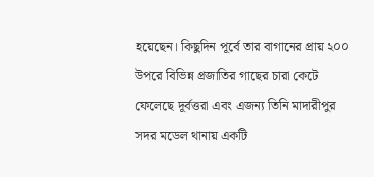হয়েছেন। কিছুদিন পূর্বে তার বাগানের প্রায় ২০০ উপরে বিভিন্ন প্রজাতির গাছের চারা কেটে ফেলেছে দূর্বত্তরা এবং এজন্য তিনি মাদারীপুর সদর মডেল থানায় একটি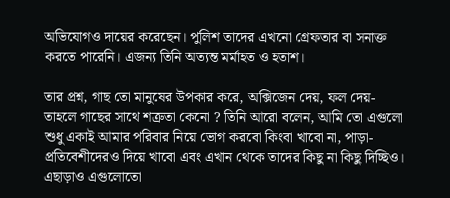অভিযোগও দায়ের করেছেন। পুলিশ তাদের এখনো গ্রেফতার বা সনাক্ত করতে পারেনি। এজন্য তিনি অত্যন্ত মর্মাহত ও হতাশ।

তার প্রশ্ন, গাছ তো মানুষের উপকার করে, অক্সিজেন দেয়, ফল দেয়- তাহলে গাছের সাথে শত্রুতা কেনো ? তিনি আরো বলেন, আমি তো এগুলো শুধু একাই আমার পরিবার নিয়ে ভোগ করবো কিংবা খাবো না, পাড়া-প্রতিবেশীদেরও দিয়ে খাবো এবং এখান থেকে তাদের কিছু না কিছু দিচ্ছিও। এছাড়াও এগুলোতো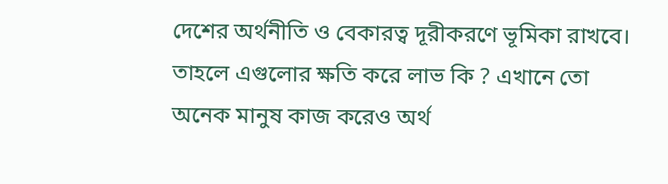দেশের অর্থনীতি ও বেকারত্ব দূরীকরণে ভূমিকা রাখবে। তাহলে এগুলোর ক্ষতি করে লাভ কি ? এখানে তো অনেক মানুষ কাজ করেও অর্থ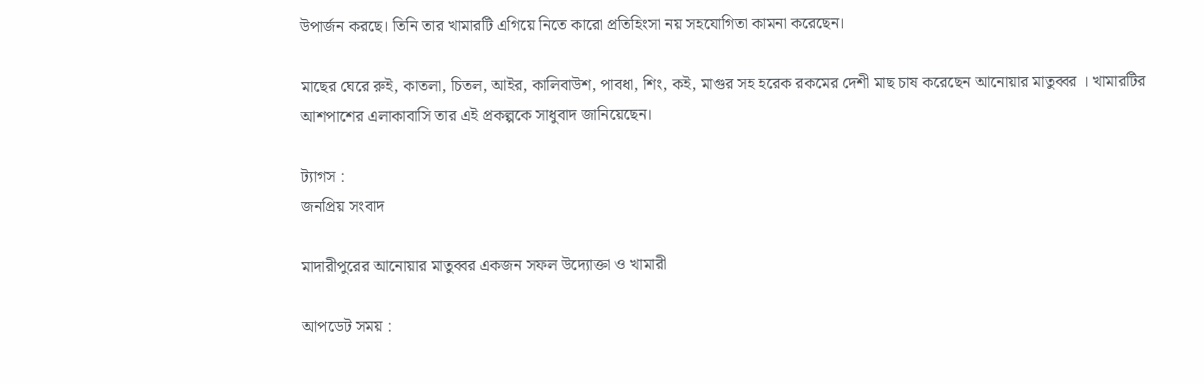উপার্জন করছে। তিনি তার খামারটি এগিয়ে নিতে কারো প্রতিহিংসা নয় সহযোগিতা কামনা করেছেন।

মাছের ঘেরে রুই, কাতলা, চিতল, আইর, কালিবাউশ, পাবধা, শিং, কই, মাগুর সহ হরেক রকমের দেশী মাছ চাষ করেছেন আনোয়ার মাতুব্বর । খামারটির আশপাশের এলাকাবাসি তার এই প্রকল্পকে সাধুবাদ জানিয়েছেন।

ট্যাগস :
জনপ্রিয় সংবাদ

মাদারীপুরের আনোয়ার মাতুব্বর একজন সফল উদ্যোক্তা ও খামারী

আপডেট সময় :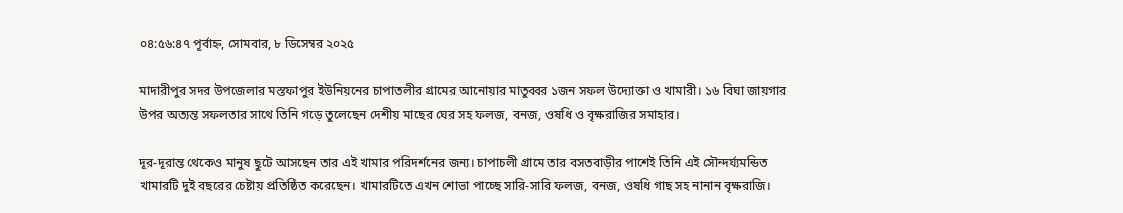০৪:৫৬:৪৭ পূর্বাহ্ন, সোমবার, ৮ ডিসেম্বর ২০২৫

মাদারীপুর সদর উপজেলার মস্তফাপুর ইউনিয়নের চাপাতলীর গ্রামের আনোয়ার মাতুব্বর ১জন সফল উদ্যোক্তা ও খামারী। ১৬ বিঘা জায়গার উপর অত্যন্ত সফলতার সাথে তিনি গড়ে তুলেছেন দেশীয় মাছের ঘের সহ ফলজ, বনজ, ওষধি ও বৃক্ষরাজির সমাহার।

দূর-দূরান্ত থেকেও মানুষ ছুটে আসছেন তার এই খামার পরিদর্শনের জন্য। চাপাচলী গ্রামে তার বসতবাড়ীর পাশেই তিনি এই সৌন্দর্য্যমন্ডিত খামারটি দুই বছরের চেষ্টায় প্রতিষ্ঠিত করেছেন। খামারটিতে এখন শোভা পাচ্ছে সারি-সারি ফলজ, বনজ, ওষধি গাছ সহ নানান বৃক্ষরাজি।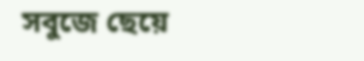সবুজে ছেয়ে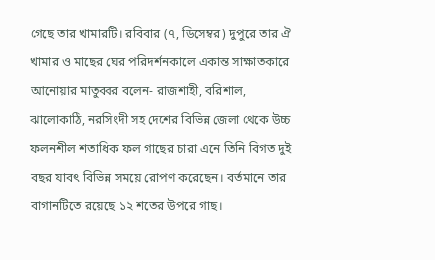গেছে তার খামারটি। রবিবার (৭, ডিসেম্বর) দুপুরে তার ঐ খামার ও মাছের ঘের পরিদর্শনকালে একান্ত সাক্ষাতকারে আনোয়ার মাতুব্বর বলেন- রাজশাহী, বরিশাল, ঝালোকাঠি, নরসিংদী সহ দেশের বিভিন্ন জেলা থেকে উচ্চ ফলনশীল শতাধিক ফল গাছের চারা এনে তিনি বিগত দুই বছর যাবৎ বিভিন্ন সময়ে রোপণ করেছেন। বর্তমানে তার বাগানটিতে রয়েছে ১২ শতের উপরে গাছ।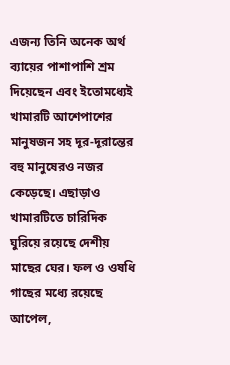এজন্য তিনি অনেক অর্থ ব্যায়ের পাশাপাশি শ্রম দিয়েছেন এবং ইতোমধ্যেই খামারটি আশেপাশের মানুষজন সহ দূর-দূরান্তের বহু মানুষেরও নজর কেড়েছে। এছাড়াও খামারটিতে চারিদিক ঘুরিয়ে রয়েছে দেশীয় মাছের ঘের। ফল ও ওষধি গাছের মধ্যে রয়েছে আপেল,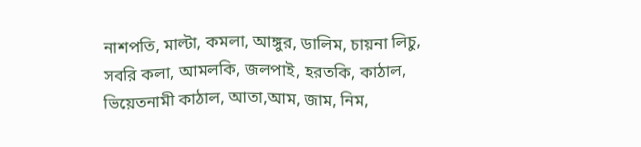নাশপতি, মাল্টা, কমলা, আঙ্গুর, ডালিম, চায়না লিচু, সবরি কলা, আমলকি, জলপাই, হরতকি, কাঠাল, ভিয়েতনামী কাঠাল, আতা,আম, জাম, নিম,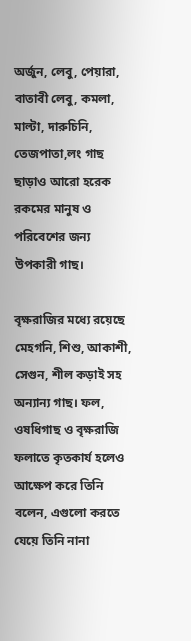অর্জুন, লেবু, পেয়ারা, বাতাবী লেবু, কমলা, মাল্টা, দারুচিনি, তেজপাতা,লং গাছ ছাড়াও আরো হরেক রকমের মানুষ ও পরিবেশের জন্য উপকারী গাছ।

বৃক্ষরাজির মধ্যে রয়েছে মেহগনি, শিশু, আকাশী, সেগুন, শীল কড়াই সহ অন্যান্য গাছ। ফল, ওষধিগাছ ও বৃক্ষরাজি ফলাতে কৃতকার্য হলেও আক্ষেপ করে তিনি বলেন, এগুলো করতে যেয়ে তিনি নানা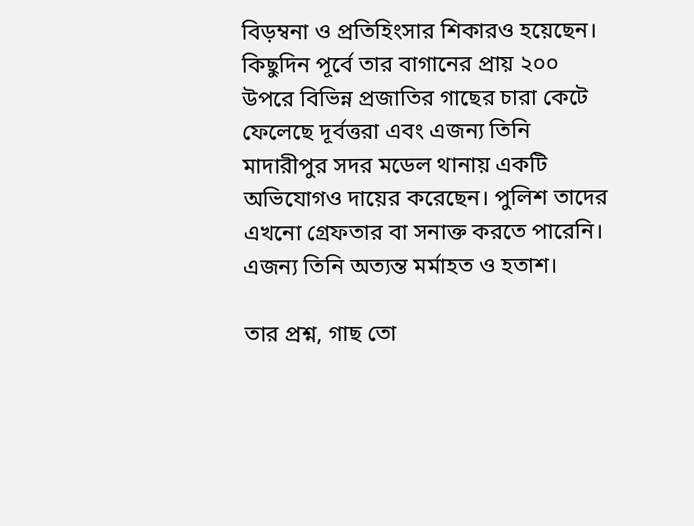বিড়ম্বনা ও প্রতিহিংসার শিকারও হয়েছেন। কিছুদিন পূর্বে তার বাগানের প্রায় ২০০ উপরে বিভিন্ন প্রজাতির গাছের চারা কেটে ফেলেছে দূর্বত্তরা এবং এজন্য তিনি মাদারীপুর সদর মডেল থানায় একটি অভিযোগও দায়ের করেছেন। পুলিশ তাদের এখনো গ্রেফতার বা সনাক্ত করতে পারেনি। এজন্য তিনি অত্যন্ত মর্মাহত ও হতাশ।

তার প্রশ্ন, গাছ তো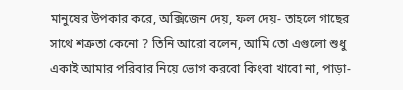মানুষের উপকার করে, অক্সিজেন দেয়, ফল দেয়- তাহলে গাছের সাথে শত্রুতা কেনো ? তিনি আরো বলেন, আমি তো এগুলো শুধু একাই আমার পরিবার নিয়ে ভোগ করবো কিংবা খাবো না, পাড়া-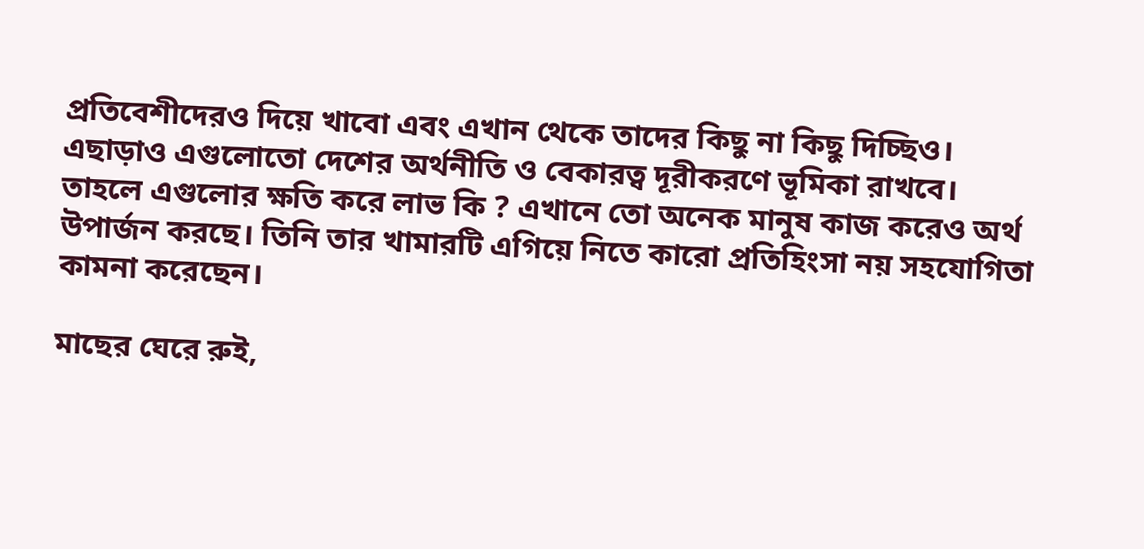প্রতিবেশীদেরও দিয়ে খাবো এবং এখান থেকে তাদের কিছু না কিছু দিচ্ছিও। এছাড়াও এগুলোতো দেশের অর্থনীতি ও বেকারত্ব দূরীকরণে ভূমিকা রাখবে। তাহলে এগুলোর ক্ষতি করে লাভ কি ? এখানে তো অনেক মানুষ কাজ করেও অর্থ উপার্জন করছে। তিনি তার খামারটি এগিয়ে নিতে কারো প্রতিহিংসা নয় সহযোগিতা কামনা করেছেন।

মাছের ঘেরে রুই,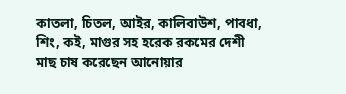কাতলা, চিতল, আইর, কালিবাউশ, পাবধা, শিং, কই, মাগুর সহ হরেক রকমের দেশী মাছ চাষ করেছেন আনোয়ার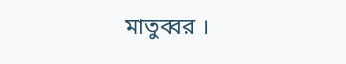মাতুব্বর ।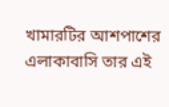খামারটির আশপাশের এলাকাবাসি তার এই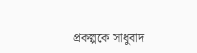প্রকল্পকে সাধুবাদ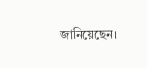জানিয়েছেন।